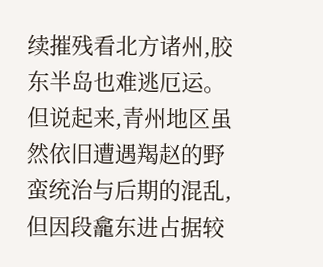续摧残看北方诸州,胶东半岛也难逃厄运。
但说起来,青州地区虽然依旧遭遇羯赵的野蛮统治与后期的混乱,但因段龕东进占据较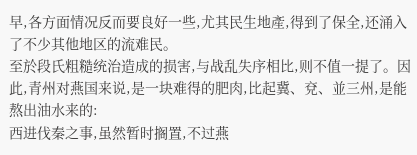早,各方面情况反而要良好一些,尤其民生地產,得到了保全,还涌入了不少其他地区的流难民。
至於段氏粗糙统治造成的损害,与战乱失序相比,则不值一提了。因此,青州对燕国来说,是一块难得的肥肉,比起冀、兗、並三州,是能熬出油水来的:
西进伐秦之事,虽然暂时搁置,不过燕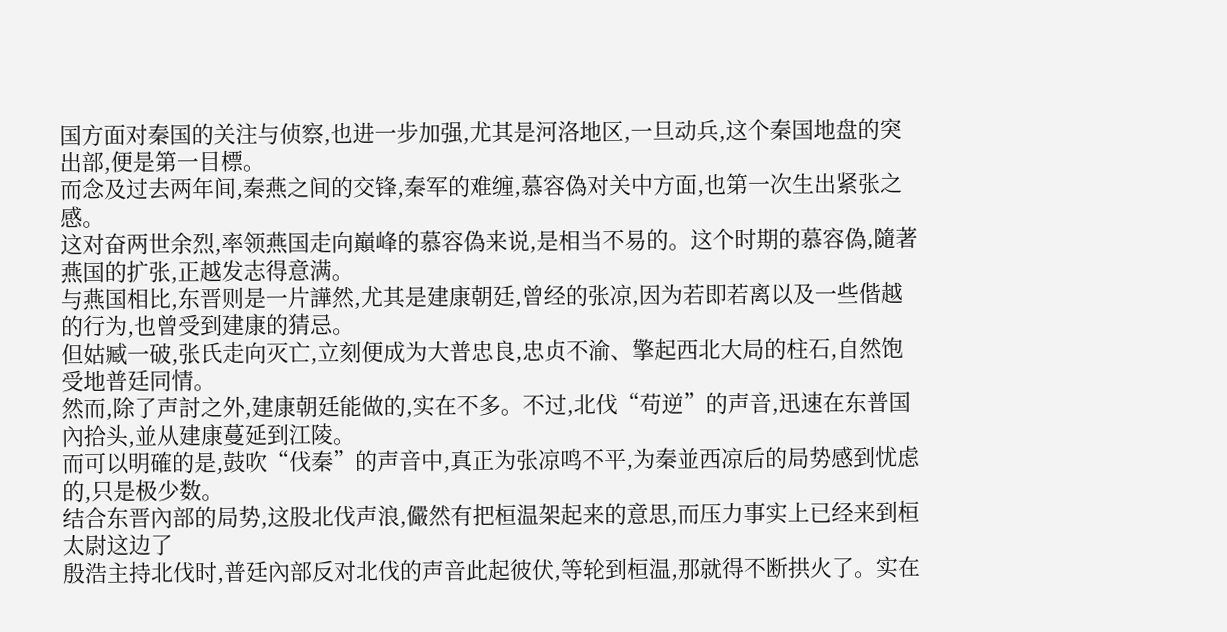国方面对秦国的关注与侦察,也进一步加强,尤其是河洛地区,一旦动兵,这个秦国地盘的突出部,便是第一目標。
而念及过去两年间,秦燕之间的交锋,秦军的难缠,慕容偽对关中方面,也第一次生出紧张之感。
这对奋两世余烈,率领燕国走向巔峰的慕容偽来说,是相当不易的。这个时期的慕容偽,隨著燕国的扩张,正越发志得意满。
与燕国相比,东晋则是一片譁然,尤其是建康朝廷,曾经的张凉,因为若即若离以及一些偕越的行为,也曾受到建康的猜忌。
但姑臧一破,张氏走向灭亡,立刻便成为大普忠良,忠贞不渝、擎起西北大局的柱石,自然饱受地普廷同情。
然而,除了声討之外,建康朝廷能做的,实在不多。不过,北伐“苟逆”的声音,迅速在东普国內拾头,並从建康蔓延到江陵。
而可以明確的是,鼓吹“伐秦”的声音中,真正为张凉鸣不平,为秦並西凉后的局势感到忧虑的,只是极少数。
结合东晋內部的局势,这股北伐声浪,儼然有把桓温架起来的意思,而压力事实上已经来到桓太尉这边了
殷浩主持北伐时,普廷內部反对北伐的声音此起彼伏,等轮到桓温,那就得不断拱火了。实在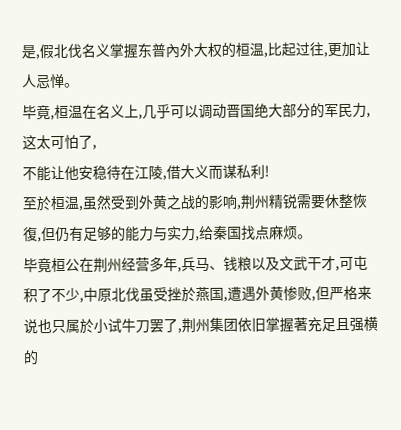是,假北伐名义掌握东普內外大权的桓温,比起过往,更加让人忌惮。
毕竟,桓温在名义上,几乎可以调动晋国绝大部分的军民力,这太可怕了,
不能让他安稳待在江陵,借大义而谋私利!
至於桓温,虽然受到外黄之战的影响,荆州精锐需要休整恢復,但仍有足够的能力与实力,给秦国找点麻烦。
毕竟桓公在荆州经营多年,兵马、钱粮以及文武干才,可屯积了不少,中原北伐虽受挫於燕国,遭遇外黄惨败,但严格来说也只属於小试牛刀罢了,荆州集团依旧掌握著充足且强横的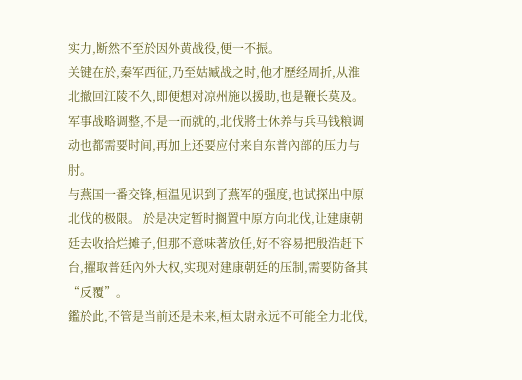实力,断然不至於因外黄战役,便一不振。
关键在於,秦军西征,乃至姑臧战之时,他才歷经周折,从淮北撤回江陵不久,即便想对凉州施以援助,也是鞭长莫及。
军事战略调整,不是一而就的,北伐將士休养与兵马钱粮调动也都需要时间,再加上还要应付来自东普內部的压力与肘。
与燕国一番交锋,桓温见识到了燕军的强度,也试探出中原北伐的极限。 於是决定暂时搁置中原方向北伐,让建康朝廷去收拾烂摊子,但那不意味著放任,好不容易把殷浩赶下台,擢取普廷內外大权,实现对建康朝廷的压制,需要防备其“反覆”。
鑑於此,不管是当前还是未来,桓太尉永远不可能全力北伐,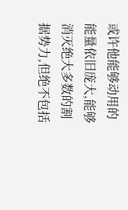或许他能够动用的能量依旧庞大,能够消灭绝大多数的割据势力,但绝不包括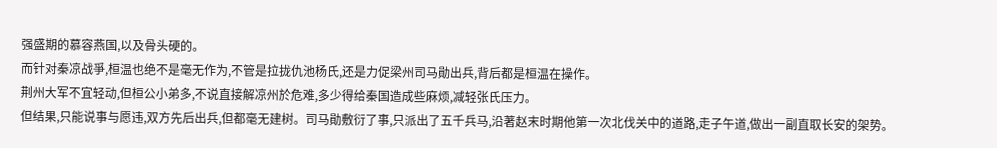强盛期的慕容燕国,以及骨头硬的。
而针对秦凉战爭,桓温也绝不是毫无作为,不管是拉拢仇池杨氏,还是力促梁州司马勛出兵,背后都是桓温在操作。
荆州大军不宜轻动,但桓公小弟多,不说直接解凉州於危难,多少得给秦国造成些麻烦,减轻张氏压力。
但结果,只能说事与愿违,双方先后出兵,但都毫无建树。司马勛敷衍了事,只派出了五千兵马,沿著赵末时期他第一次北伐关中的道路,走子午道,做出一副直取长安的架势。